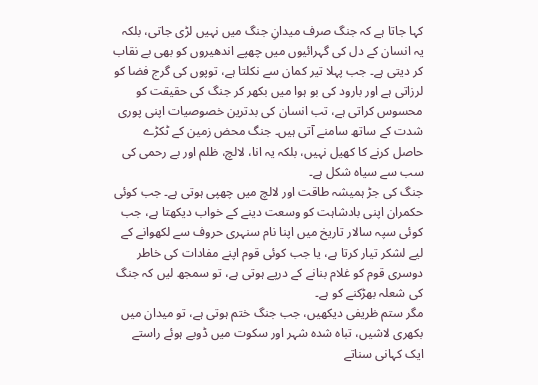کہا جاتا ہے کہ جنگ صرف میدانِ جنگ میں نہیں لڑی جاتی، بلکہ یہ انسان کے دل کی گہرائیوں میں چھپے اندھیروں کو بھی بے نقاب کر دیتی ہے۔ جب پہلا تیر کمان سے نکلتا ہے، توپوں کی گرج فضا کو لرزاتی ہے اور بارود کی بو ہوا میں بکھر کر جنگ کی حقیقت کو محسوس کراتی ہے، تب انسان کی بدترین خصوصیات اپنی پوری شدت کے ساتھ سامنے آتی ہیں۔ جنگ محض زمین کے ٹکڑے حاصل کرنے کا کھیل نہیں، بلکہ یہ انا، لالچ، ظلم اور بے رحمی کی سب سے سیاہ شکل ہے۔
جنگ کی جڑ ہمیشہ طاقت اور لالچ میں چھپی ہوتی ہے۔ جب کوئی حکمران اپنی بادشاہت کو وسعت دینے کے خواب دیکھتا ہے، جب کوئی سپہ سالار تاریخ میں اپنا نام سنہری حروف سے لکھوانے کے لیے لشکر تیار کرتا ہے، یا جب کوئی قوم اپنے مفادات کی خاطر دوسری قوم کو غلام بنانے کے درپے ہوتی ہے، تو سمجھ لیں کہ جنگ کی شعلہ بھڑکنے کو ہے۔
مگر ستم ظریفی دیکھیں، جب جنگ ختم ہوتی ہے، تو میدان میں بکھری لاشیں، تباہ شدہ شہر اور سکوت میں ڈوبے ہوئے راستے ایک کہانی سناتے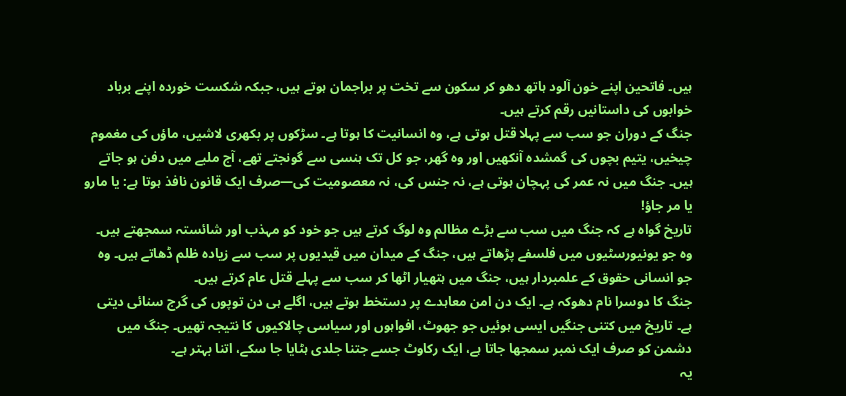ہیں۔ فاتحین اپنے خون آلود ہاتھ دھو کر سکون سے تخت پر براجمان ہوتے ہیں، جبکہ شکست خوردہ اپنے برباد خوابوں کی داستانیں رقم کرتے ہیں۔
جنگ کے دوران جو سب سے پہلا قتل ہوتی ہے، وہ انسانیت کا ہوتا ہے۔ سڑکوں پر بکھری لاشیں، ماؤں کی مغموم چیخیں، یتیم بچوں کی گمشدہ آنکھیں اور وہ گھر، جو کل تک ہنسی سے گونجتے تھے، آج ملبے میں دفن ہو جاتے ہیں۔ جنگ میں نہ عمر کی پہچان ہوتی ہے، نہ جنس کی، نہ معصومیت کی—صرف ایک قانون نافذ ہوتا ہے: یا مارو یا مر جاؤ!
تاریخ گواہ ہے کہ جنگ میں سب سے بڑے مظالم وہ لوگ کرتے ہیں جو خود کو مہذب اور شائستہ سمجھتے ہیں۔ وہ جو یونیورسٹیوں میں فلسفے پڑھاتے ہیں، جنگ کے میدان میں قیدیوں پر سب سے زیادہ ظلم ڈھاتے ہیں۔ وہ جو انسانی حقوق کے علمبردار ہیں، جنگ میں ہتھیار اٹھا کر سب سے پہلے قتل عام کرتے ہیں۔
جنگ کا دوسرا نام دھوکہ ہے۔ ایک دن امن معاہدے پر دستخط ہوتے ہیں، اگلے ہی دن توپوں کی گرج سنائی دیتی ہے۔ تاریخ میں کتنی جنگیں ایسی ہوئیں جو جھوٹ، افواہوں اور سیاسی چالاکیوں کا نتیجہ تھیں۔ جنگ میں دشمن کو صرف ایک نمبر سمجھا جاتا ہے، ایک رکاوٹ جسے جتنا جلدی ہٹایا جا سکے، اتنا بہتر ہے۔
یہ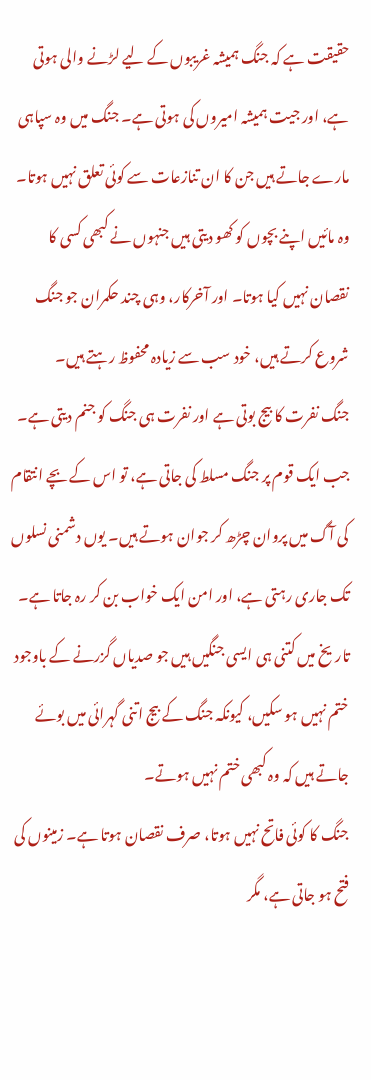حقیقت ہے کہ جنگ ہمیشہ غریبوں کے لیے لڑنے والی ہوتی ہے، اور جیت ہمیشہ امیروں کی ہوتی ہے۔ جنگ میں وہ سپاہی مارے جاتے ہیں جن کا ان تنازعات سے کوئی تعلق نہیں ہوتا۔ وہ مائیں اپنے بچوں کو کھو دیتی ہیں جنہوں نے کبھی کسی کا نقصان نہیں کیا ہوتا۔ اور آخرکار، وہی چند حکمران جو جنگ شروع کرتے ہیں، خود سب سے زیادہ محفوظ رہتے ہیں۔
جنگ نفرت کا بیج بوتی ہے اور نفرت ہی جنگ کو جنم دیتی ہے۔ جب ایک قوم پر جنگ مسلط کی جاتی ہے، تو اس کے بچے انتقام کی آگ میں پروان چڑھ کر جوان ہوتے ہیں۔ یوں دشمنی نسلوں تک جاری رہتی ہے، اور امن ایک خواب بن کر رہ جاتا ہے۔ تاریخ میں کتنی ہی ایسی جنگیں ہیں جو صدیاں گزرنے کے باوجود ختم نہیں ہو سکیں، کیونکہ جنگ کے بیج اتنی گہرائی میں بوئے جاتے ہیں کہ وہ کبھی ختم نہیں ہوتے۔
جنگ کا کوئی فاتح نہیں ہوتا، صرف نقصان ہوتا ہے۔ زمینوں کی فتح ہو جاتی ہے، مگر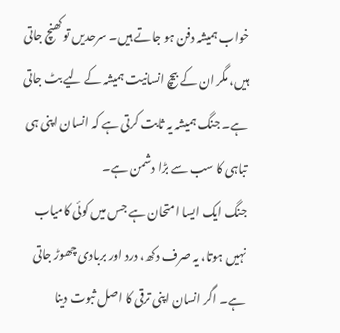خواب ہمیشہ دفن ہو جاتے ہیں۔ سرحدیں تو کھنچ جاتی ہیں، مگر ان کے بیچ انسانیت ہمیشہ کے لیے بٹ جاتی ہے۔ جنگ ہمیشہ یہ ثابت کرتی ہے کہ انسان اپنی ہی تباہی کا سب سے بڑا دشمن ہے۔
جنگ ایک ایسا امتحان ہے جس میں کوئی کامیاب نہیں ہوتا، یہ صرف دکھ، درد اور بربادی چھوڑ جاتی ہے۔ اگر انسان اپنی ترقی کا اصل ثبوت دینا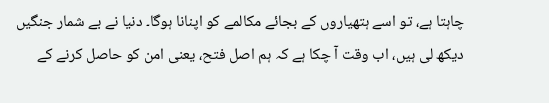چاہتا ہے، تو اسے ہتھیاروں کے بجائے مکالمے کو اپنانا ہوگا۔ دنیا نے بے شمار جنگیں دیکھ لی ہیں، اب وقت آ چکا ہے کہ ہم اصل فتح، یعنی امن کو حاصل کرنے کے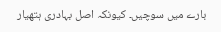بارے میں سوچیں۔ کیونکہ اصل بہادری ہتھیار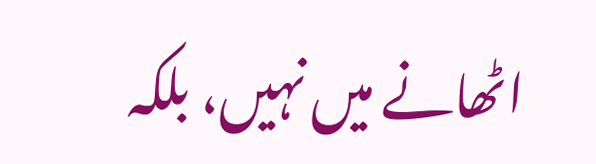اٹھانے میں نہیں، بلکہ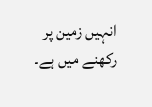انہیں زمین پر رکھنے میں ہے۔